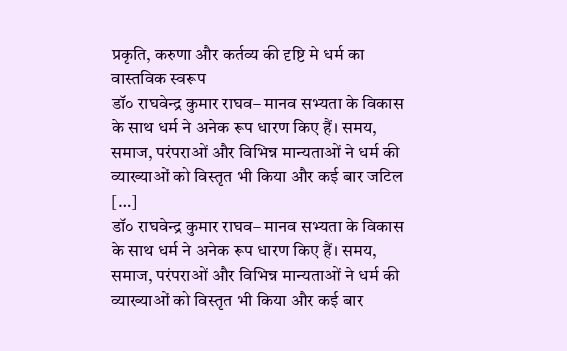प्रकृति, करुणा और कर्तव्य की दृष्टि मे धर्म का वास्तविक स्वरूप
डॉ० राघवेन्द्र कुमार राघव– मानव सभ्यता के विकास के साथ धर्म ने अनेक रूप धारण किए हैं। समय, समाज, परंपराओं और विभिन्न मान्यताओं ने धर्म की व्याख्याओं को विस्तृत भी किया और कई बार जटिल […]
डॉ० राघवेन्द्र कुमार राघव– मानव सभ्यता के विकास के साथ धर्म ने अनेक रूप धारण किए हैं। समय, समाज, परंपराओं और विभिन्न मान्यताओं ने धर्म की व्याख्याओं को विस्तृत भी किया और कई बार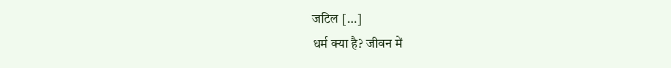जटिल […]
धर्म क्या है? जीवन में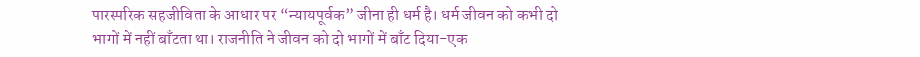पारस्परिक सहजीविता के आधार पर “न्यायपूर्वक” जीना ही धर्म है। धर्म जीवन को कभी दो भागों में नहीं बाँटता था। राजनीति ने जीवन को दो भागों में बाँट दिया-एक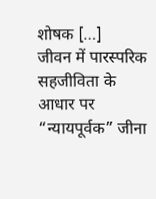शोषक […]
जीवन में पारस्परिक सहजीविता के आधार पर “न्यायपूर्वक” जीना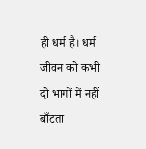ही धर्म है। धर्म जीवन को कभी दो भागों में नहीं बाँटता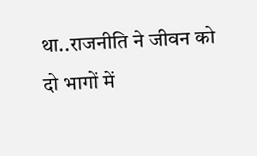था..राजनीति ने जीवन को दो भागों में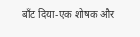बाँट दिया-एक शोषक और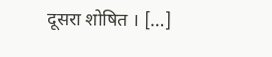दूसरा शोषित । […]